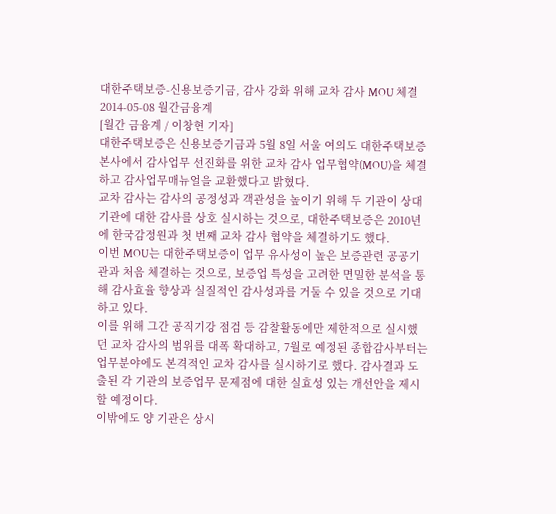대한주택보증-신용보증기금, 감사 강화 위해 교차 감사 MOU 체결
2014-05-08 월간금융계
[월간 금융계 / 이창현 기자]
대한주택보증은 신용보증기금과 5월 8일 서울 여의도 대한주택보증 본사에서 감사업무 선진화를 위한 교차 감사 업무협약(MOU)을 체결하고 감사업무매뉴얼을 교환했다고 밝혔다.
교차 감사는 감사의 공정성과 객관성을 높이기 위해 두 기관이 상대기관에 대한 감사를 상호 실시하는 것으로, 대한주택보증은 2010년에 한국감정원과 첫 번째 교차 감사 협약을 체결하기도 했다.
이번 MOU는 대한주택보증이 업무 유사성이 높은 보증관련 공공기관과 처음 체결하는 것으로, 보증업 특성을 고려한 면밀한 분석을 통해 감사효율 향상과 실질적인 감사성과를 거둘 수 있을 것으로 기대하고 있다.
이를 위해 그간 공직기강 점검 등 감찰활동에만 제한적으로 실시했던 교차 감사의 범위를 대폭 확대하고, 7월로 예정된 종합감사부터는 업무분야에도 본격적인 교차 감사를 실시하기로 했다. 감사결과 도출된 각 기관의 보증업무 문제점에 대한 실효성 있는 개선안을 제시할 예정이다.
이밖에도 양 기관은 상시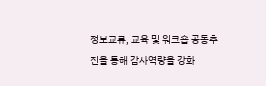정보교류, 교육 및 워크숍 공동추진을 통해 감사역량을 강화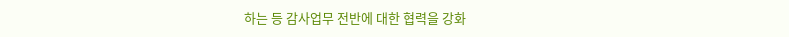하는 등 감사업무 전반에 대한 협력을 강화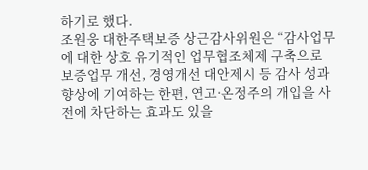하기로 했다.
조원웅 대한주택보증 상근감사위원은 “감사업무에 대한 상호 유기적인 업무협조체제 구축으로 보증업무 개선, 경영개선 대안제시 등 감사 성과 향상에 기여하는 한편, 연고·온정주의 개입을 사전에 차단하는 효과도 있을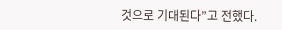것으로 기대된다”고 전했다.